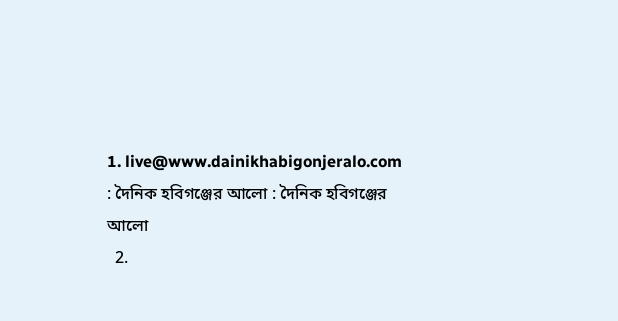1. live@www.dainikhabigonjeralo.com : দৈনিক হবিগঞ্জের আলো : দৈনিক হবিগঞ্জের আলো
  2.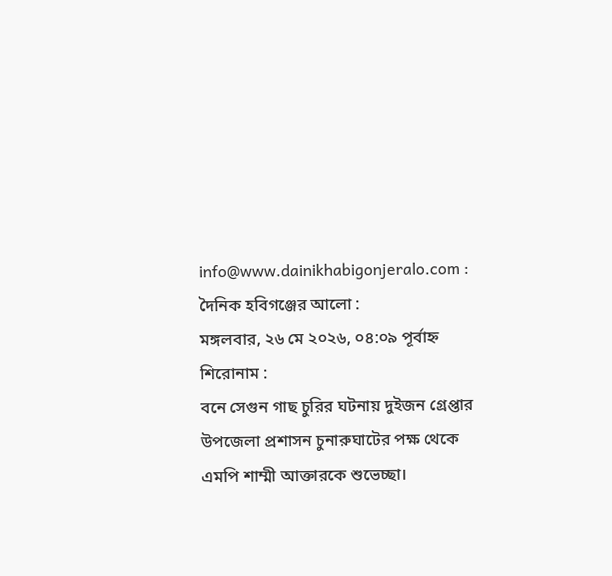info@www.dainikhabigonjeralo.com : দৈনিক হবিগঞ্জের আলো :
মঙ্গলবার, ২৬ মে ২০২৬, ০৪:০৯ পূর্বাহ্ন
শিরোনাম :
বনে সেগুন গাছ চুরির ঘটনায় দুইজন গ্রেপ্তার উপজেলা প্রশাসন চুনারুঘাটের পক্ষ থেকে এমপি শাম্মী আক্তারকে শুভেচ্ছা।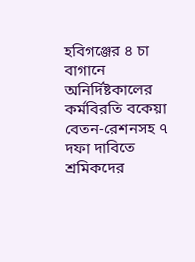হবিগঞ্জের ৪ চা বাগানে অনির্দিষ্টকালের কর্মবিরতি বকেয়া বেতন-রেশনসহ ৭ দফা দাবিতে শ্রমিকদের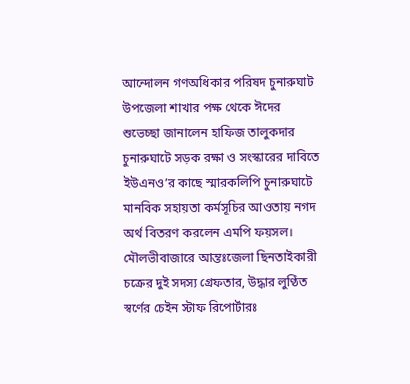আন্দোলন গণঅধিকার পরিষদ চুনারুঘাট উপজেলা শাখার পক্ষ থেকে ঈদের শুভেচ্ছা জানালেন হাফিজ তালুকদার চুনারুঘাটে সড়ক রক্ষা ও সংস্কারের দাবিতে ইউএনও’র কাছে স্মারকলিপি চুনারুঘাটে মানবিক সহায়তা কর্মসূচির আওতায় নগদ অর্থ বিতরণ করলেন এমপি ফয়সল। মৌলভীবাজারে আন্তঃজেলা ছিনতাইকারী চক্রের দুই সদস্য গ্রেফতার, উদ্ধার লুণ্ঠিত স্বর্ণের চেইন স্টাফ রিপোর্টারঃ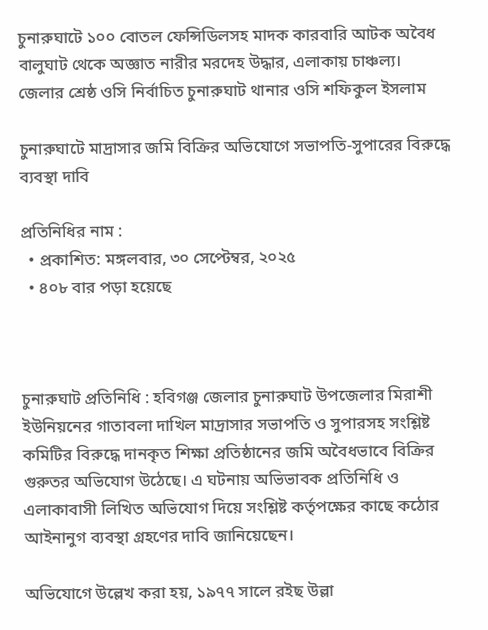চুনারুঘাটে ১০০ বোতল ফেন্সিডিলসহ মাদক কারবারি আটক অবৈধ বালুঘাট থেকে অজ্ঞাত নারীর মরদেহ উদ্ধার, এলাকায় চাঞ্চল্য। জেলার শ্রেষ্ঠ ওসি নির্বাচিত চুনারুঘাট থানার ওসি শফিকুল ইসলাম

চুনারুঘাটে মাদ্রাসার জমি বিক্রির অভিযোগে সভাপতি-সুপারের বিরুদ্ধে ব্যবস্থা দাবি

প্রতিনিধির নাম :
  • প্রকাশিত: মঙ্গলবার, ৩০ সেপ্টেম্বর, ২০২৫
  • ৪০৮ বার পড়া হয়েছে



চুনারুঘাট প্রতিনিধি : হবিগঞ্জ জেলার চুনারুঘাট উপজেলার মিরাশী ইউনিয়নের গাতাবলা দাখিল মাদ্রাসার সভাপতি ও সুপারসহ সংশ্লিষ্ট কমিটির বিরুদ্ধে দানকৃত শিক্ষা প্রতিষ্ঠানের জমি অবৈধভাবে বিক্রির গুরুতর অভিযোগ উঠেছে। এ ঘটনায় অভিভাবক প্রতিনিধি ও এলাকাবাসী লিখিত অভিযোগ দিয়ে সংশ্লিষ্ট কর্তৃপক্ষের কাছে কঠোর আইনানুগ ব্যবস্থা গ্রহণের দাবি জানিয়েছেন।

অভিযোগে উল্লেখ করা হয়, ১৯৭৭ সালে রইছ উল্লা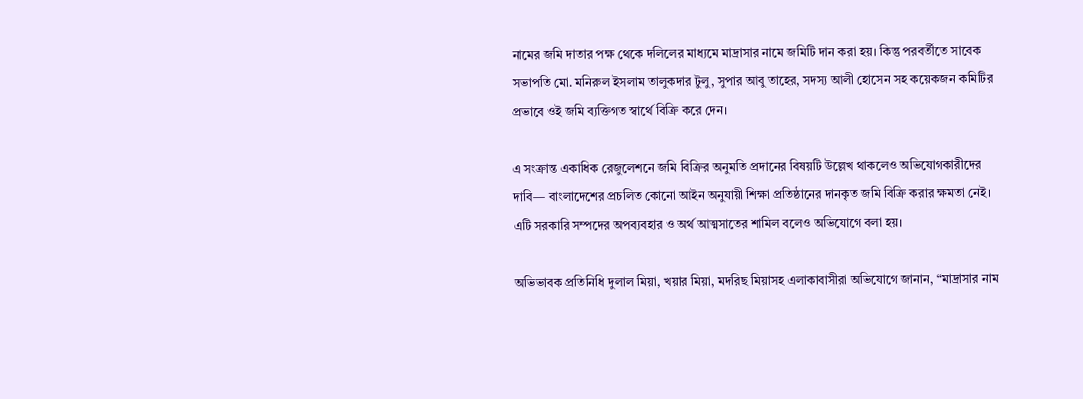নামের জমি দাতার পক্ষ থেকে দলিলের মাধ্যমে মাদ্রাসার নামে জমিটি দান করা হয়। কিন্তু পরবর্তীতে সাবেক সভাপতি মো. মনিরুল ইসলাম তালুকদার টুলু, সুপার আবু তাহের, সদস্য আলী হোসেন সহ কয়েকজন কমিটির প্রভাবে ওই জমি ব্যক্তিগত স্বার্থে বিক্রি করে দেন।

এ সংক্রান্ত একাধিক রেজুলেশনে জমি বিক্রির অনুমতি প্রদানের বিষয়টি উল্লেখ থাকলেও অভিযোগকারীদের দাবি— বাংলাদেশের প্রচলিত কোনো আইন অনুযায়ী শিক্ষা প্রতিষ্ঠানের দানকৃত জমি বিক্রি করার ক্ষমতা নেই। এটি সরকারি সম্পদের অপব্যবহার ও অর্থ আত্মসাতের শামিল বলেও অভিযোগে বলা হয়।

অভিভাবক প্রতিনিধি দুলাল মিয়া, খয়ার মিয়া, মদরিছ মিয়াসহ এলাকাবাসীরা অভিযোগে জানান, “মাদ্রাসার নাম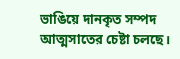ভাঙিয়ে দানকৃত সম্পদ আত্মসাতের চেষ্টা চলছে।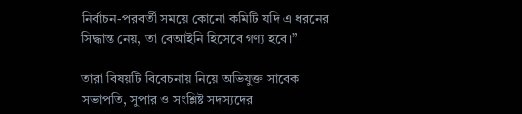নির্বাচন-পরবর্তী সময়ে কোনো কমিটি যদি এ ধরনের সিদ্ধান্ত নেয়, তা বেআইনি হিসেবে গণ্য হবে।”

তারা বিষয়টি বিবেচনায় নিয়ে অভিযুক্ত সাবেক সভাপতি, সুপার ও সংশ্লিষ্ট সদস্যদের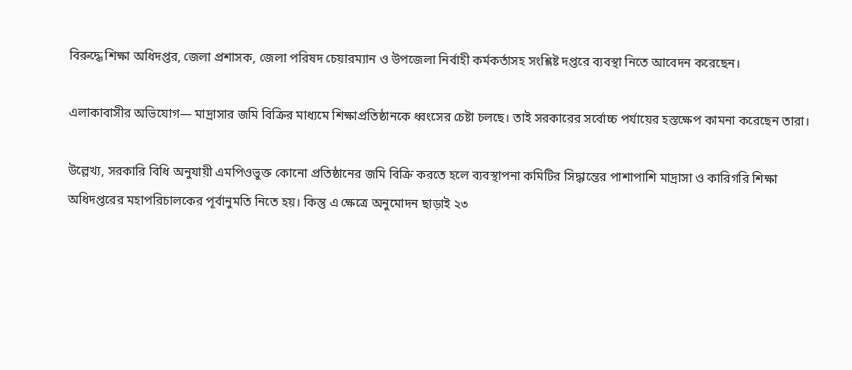বিরুদ্ধে শিক্ষা অধিদপ্তর, জেলা প্রশাসক, জেলা পরিষদ চেয়ারম্যান ও উপজেলা নির্বাহী কর্মকর্তাসহ সংশ্লিষ্ট দপ্তরে ব্যবস্থা নিতে আবেদন করেছেন।

এলাকাবাসীর অভিযোগ— মাদ্রাসার জমি বিক্রির মাধ্যমে শিক্ষাপ্রতিষ্ঠানকে ধ্বংসের চেষ্টা চলছে। তাই সরকারের সর্বোচ্চ পর্যায়ের হস্তক্ষেপ কামনা করেছেন তারা।

উল্লেখ্য, সরকারি বিধি অনুযায়ী এমপিওভুক্ত কোনো প্রতিষ্ঠানের জমি বিক্রি করতে হলে ব্যবস্থাপনা কমিটির সিদ্ধান্তের পাশাপাশি মাদ্রাসা ও কারিগরি শিক্ষা অধিদপ্তরের মহাপরিচালকের পূর্বানুমতি নিতে হয়। কিন্তু এ ক্ষেত্রে অনুমোদন ছাড়াই ২৩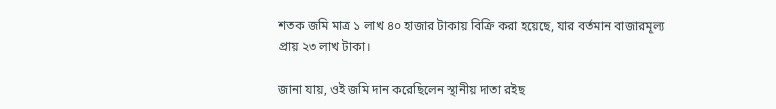শতক জমি মাত্র ১ লাখ ৪০ হাজার টাকায় বিক্রি করা হয়েছে, যার বর্তমান বাজারমূল্য প্রায় ২৩ লাখ টাকা।

জানা যায়, ওই জমি দান করেছিলেন স্থানীয় দাতা রইছ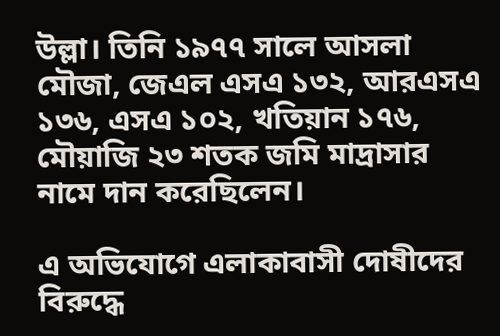উল্লা। তিনি ১৯৭৭ সালে আসলা মৌজা, জেএল এসএ ১৩২, আরএসএ ১৩৬, এসএ ১০২, খতিয়ান ১৭৬, মৌয়াজি ২৩ শতক জমি মাদ্রাসার নামে দান করেছিলেন।

এ অভিযোগে এলাকাবাসী দোষীদের বিরুদ্ধে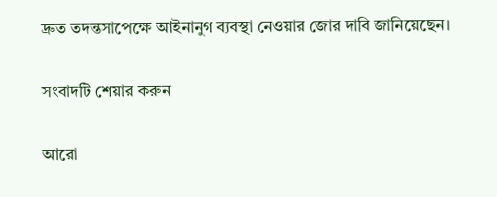দ্রুত তদন্তসাপেক্ষে আইনানুগ ব্যবস্থা নেওয়ার জোর দাবি জানিয়েছেন।

সংবাদটি শেয়ার করুন

আরো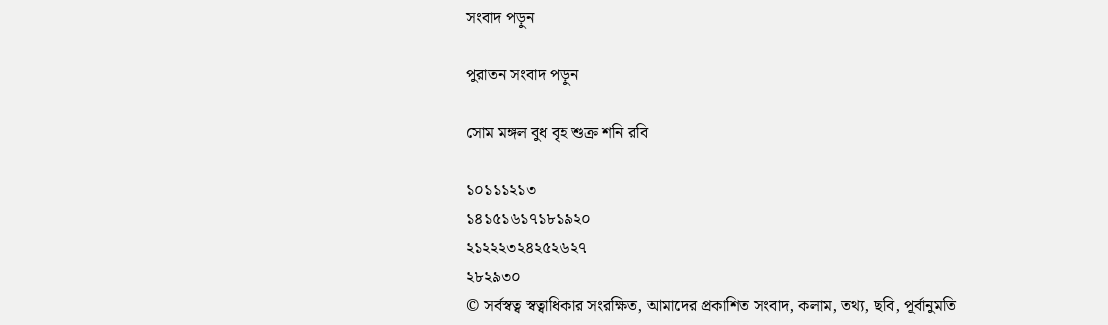সংবাদ পড়ুন

পুরাতন সংবাদ পড়ুন

সোম মঙ্গল বুধ বৃহ শুক্র শনি রবি

১০১১১২১৩
১৪১৫১৬১৭১৮১৯২০
২১২২২৩২৪২৫২৬২৭
২৮২৯৩০
© সর্বস্বত্ব স্বত্বাধিকার সংরক্ষিত, আমাদের প্রকাশিত সংবাদ, কলাম, তথ্য, ছবি, পূর্বানুমতি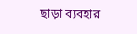ছাড়া ব্যবহার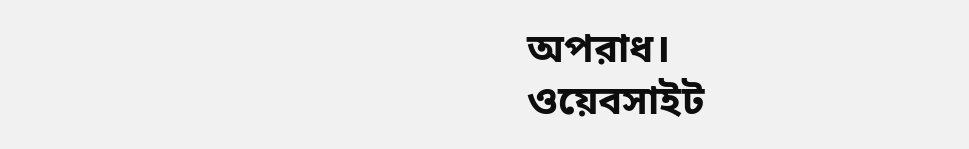অপরাধ।
ওয়েবসাইট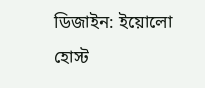ডিজাইন: ইয়োলো হোস্ট